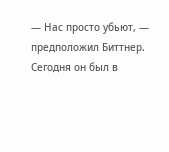— Нас просто убьют, — предположил Биттнер. Сегодня он был в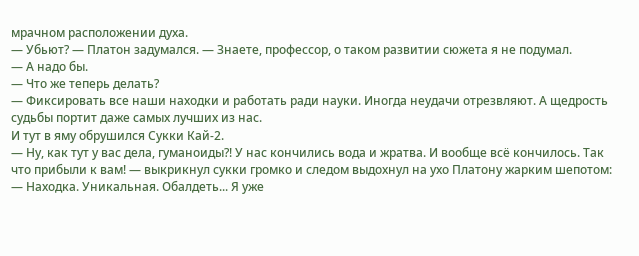мрачном расположении духа.
— Убьют? — Платон задумался. — Знаете, профессор, о таком развитии сюжета я не подумал.
— А надо бы.
— Что же теперь делать?
— Фиксировать все наши находки и работать ради науки. Иногда неудачи отрезвляют. А щедрость судьбы портит даже самых лучших из нас.
И тут в яму обрушился Сукки Кай-2.
— Ну, как тут у вас дела, гуманоиды?! У нас кончились вода и жратва. И вообще всё кончилось. Так что прибыли к вам! — выкрикнул сукки громко и следом выдохнул на ухо Платону жарким шепотом: — Находка. Уникальная. Обалдеть... Я уже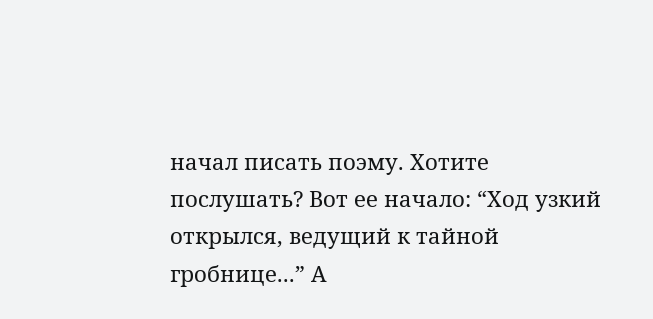начал писать поэму. Хотите послушать? Вот ее начало: “Ход узкий открылся, ведущий к тайной гробнице...” А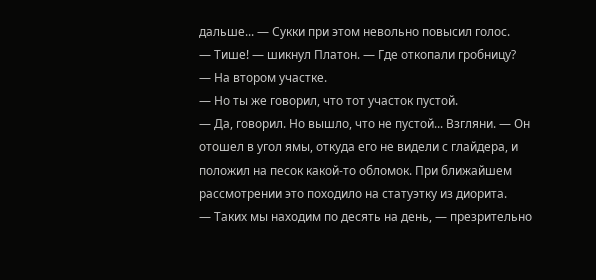дальше... — Сукки при этом невольно повысил голос.
— Тише! — шикнул Платон. — Где откопали гробницу?
— На втором участке.
— Но ты же говорил, что тот участок пустой.
— Да, говорил. Но вышло, что не пустой... Взгляни. — Он отошел в угол ямы, откуда его не видели с глайдера, и положил на песок какой-то обломок. При ближайшем рассмотрении это походило на статуэтку из диорита.
— Таких мы находим по десять на день, — презрительно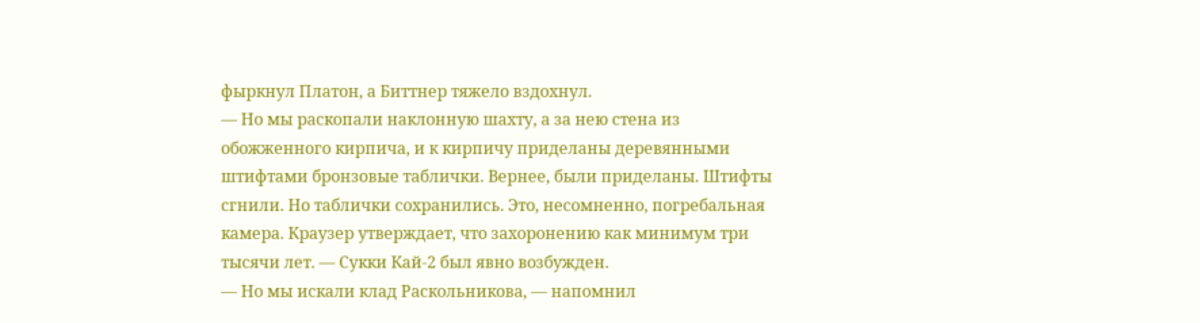фыркнул Платон, а Биттнер тяжело вздохнул.
— Но мы раскопали наклонную шахту, а за нею стена из обожженного кирпича, и к кирпичу приделаны деревянными штифтами бронзовые таблички. Вернее, были приделаны. Штифты сгнили. Но таблички сохранились. Это, несомненно, погребальная камера. Краузер утверждает, что захоронению как минимум три тысячи лет. — Сукки Кай-2 был явно возбужден.
— Но мы искали клад Раскольникова, — напомнил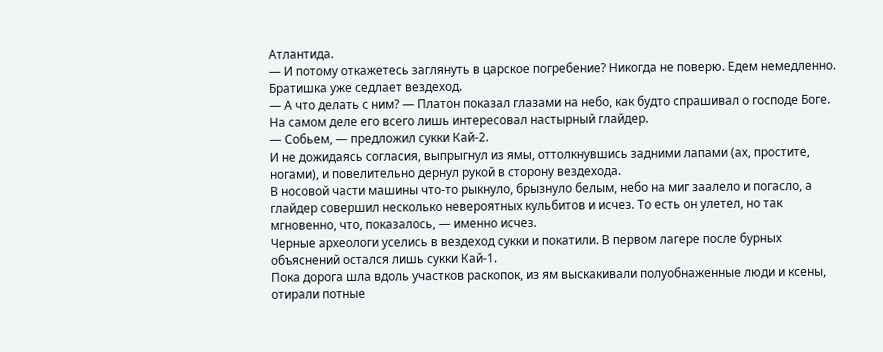Атлантида.
— И потому откажетесь заглянуть в царское погребение? Никогда не поверю. Едем немедленно. Братишка уже седлает вездеход.
— А что делать с ним? — Платон показал глазами на небо, как будто спрашивал о господе Боге. На самом деле его всего лишь интересовал настырный глайдер.
— Собьем, — предложил сукки Кай-2.
И не дожидаясь согласия, выпрыгнул из ямы, оттолкнувшись задними лапами (ах, простите, ногами), и повелительно дернул рукой в сторону вездехода.
В носовой части машины что-то рыкнуло, брызнуло белым, небо на миг заалело и погасло, а глайдер совершил несколько невероятных кульбитов и исчез. То есть он улетел, но так мгновенно, что, показалось, — именно исчез.
Черные археологи уселись в вездеход сукки и покатили. В первом лагере после бурных объяснений остался лишь сукки Кай-1.
Пока дорога шла вдоль участков раскопок, из ям выскакивали полуобнаженные люди и ксены, отирали потные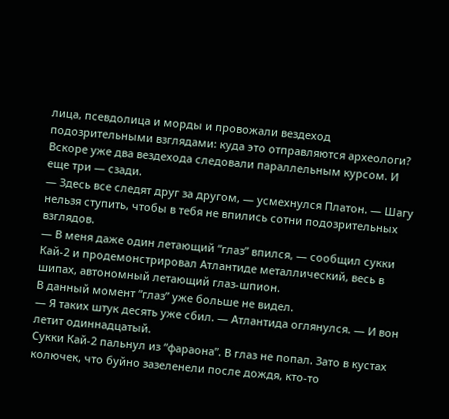лица, псевдолица и морды и провожали вездеход подозрительными взглядами: куда это отправляются археологи? Вскоре уже два вездехода следовали параллельным курсом. И еще три — сзади.
— Здесь все следят друг за другом, — усмехнулся Платон. — Шагу нельзя ступить, чтобы в тебя не впились сотни подозрительных взглядов.
— В меня даже один летающий “глаз” впился, — сообщил сукки Кай-2 и продемонстрировал Атлантиде металлический, весь в шипах, автономный летающий глаз-шпион.
В данный момент “глаз” уже больше не видел.
— Я таких штук десять уже сбил. — Атлантида оглянулся. — И вон летит одиннадцатый.
Сукки Кай-2 пальнул из “фараона”. В глаз не попал. Зато в кустах колючек, что буйно зазеленели после дождя, кто-то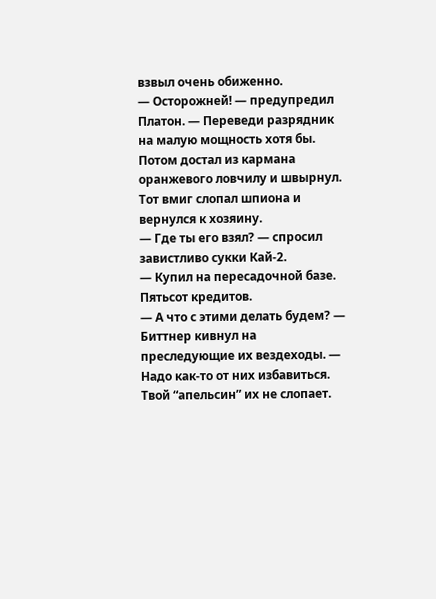взвыл очень обиженно.
— Осторожней! — предупредил Платон. — Переведи разрядник на малую мощность хотя бы.
Потом достал из кармана оранжевого ловчилу и швырнул. Тот вмиг слопал шпиона и вернулся к хозяину.
— Где ты его взял? — спросил завистливо сукки Кай-2.
— Купил на пересадочной базе. Пятьсот кредитов.
— А что с этими делать будем? — Биттнер кивнул на преследующие их вездеходы. — Надо как-то от них избавиться. Твой “апельсин” их не слопает.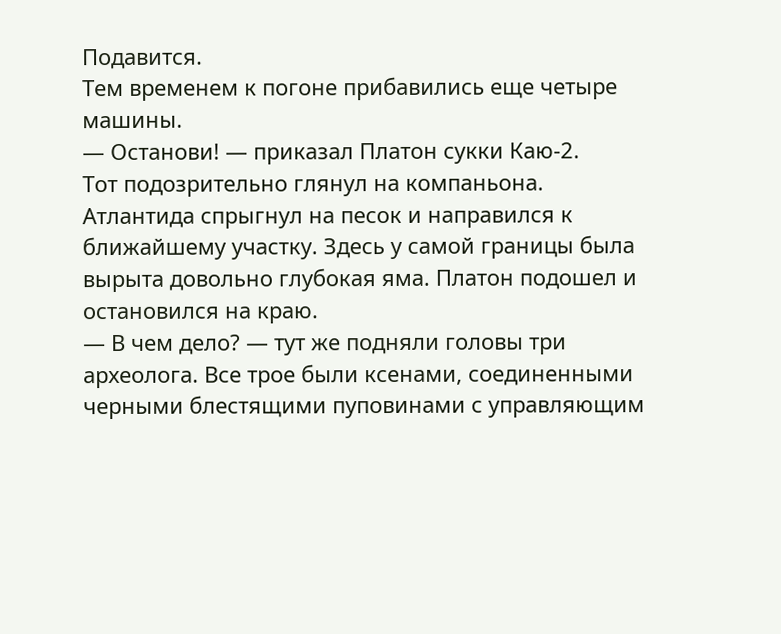Подавится.
Тем временем к погоне прибавились еще четыре машины.
— Останови! — приказал Платон сукки Каю-2.
Тот подозрительно глянул на компаньона.
Атлантида спрыгнул на песок и направился к ближайшему участку. Здесь у самой границы была вырыта довольно глубокая яма. Платон подошел и остановился на краю.
— В чем дело? — тут же подняли головы три археолога. Все трое были ксенами, соединенными черными блестящими пуповинами с управляющим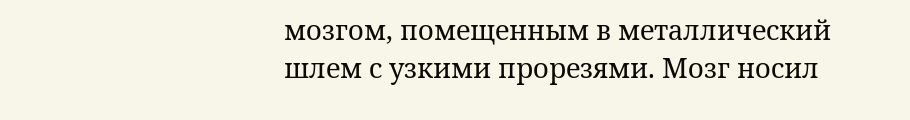мозгом, помещенным в металлический шлем с узкими прорезями. Мозг носил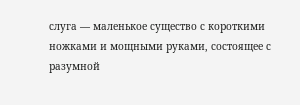слуга — маленькое существо с короткими ножками и мощными руками, состоящее с разумной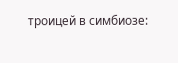троицей в симбиозе: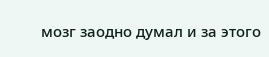мозг заодно думал и за этого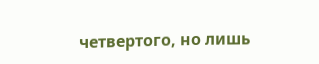четвертого, но лишь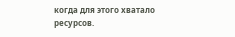когда для этого хватало ресурсов.